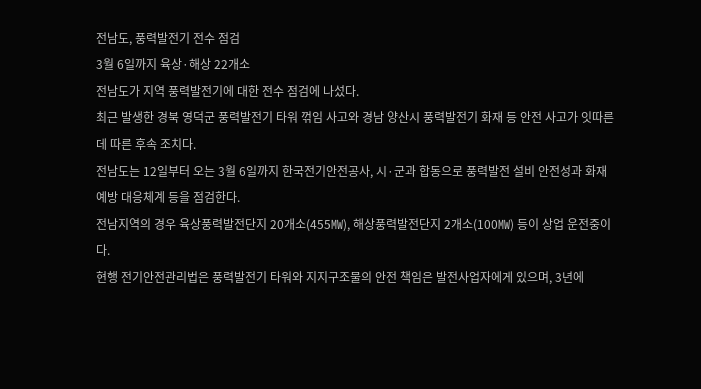전남도, 풍력발전기 전수 점검
3월 6일까지 육상·해상 22개소
전남도가 지역 풍력발전기에 대한 전수 점검에 나섰다.
최근 발생한 경북 영덕군 풍력발전기 타워 꺾임 사고와 경남 양산시 풍력발전기 화재 등 안전 사고가 잇따른 데 따른 후속 조치다.
전남도는 12일부터 오는 3월 6일까지 한국전기안전공사, 시·군과 합동으로 풍력발전 설비 안전성과 화재 예방 대응체계 등을 점검한다.
전남지역의 경우 육상풍력발전단지 20개소(455㎿), 해상풍력발전단지 2개소(100㎿) 등이 상업 운전중이다.
현행 전기안전관리법은 풍력발전기 타워와 지지구조물의 안전 책임은 발전사업자에게 있으며, 3년에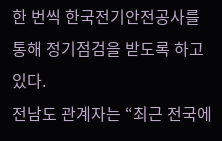한 번씩 한국전기안전공사를 통해 정기점검을 받도록 하고 있다.
전남도 관계자는 “최근 전국에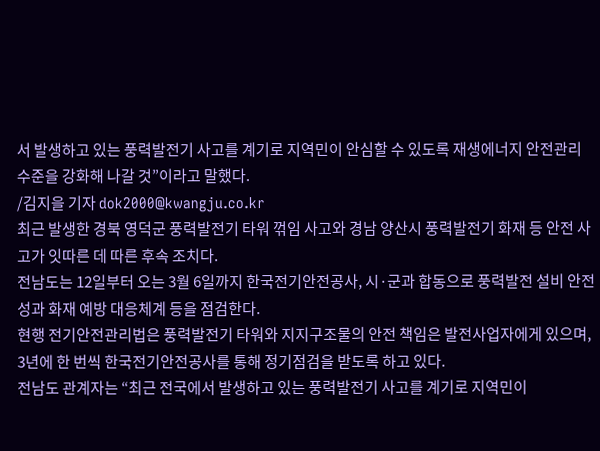서 발생하고 있는 풍력발전기 사고를 계기로 지역민이 안심할 수 있도록 재생에너지 안전관리 수준을 강화해 나갈 것”이라고 말했다.
/김지을 기자 dok2000@kwangju.co.kr
최근 발생한 경북 영덕군 풍력발전기 타워 꺾임 사고와 경남 양산시 풍력발전기 화재 등 안전 사고가 잇따른 데 따른 후속 조치다.
전남도는 12일부터 오는 3월 6일까지 한국전기안전공사, 시·군과 합동으로 풍력발전 설비 안전성과 화재 예방 대응체계 등을 점검한다.
현행 전기안전관리법은 풍력발전기 타워와 지지구조물의 안전 책임은 발전사업자에게 있으며, 3년에 한 번씩 한국전기안전공사를 통해 정기점검을 받도록 하고 있다.
전남도 관계자는 “최근 전국에서 발생하고 있는 풍력발전기 사고를 계기로 지역민이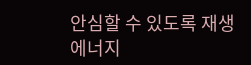안심할 수 있도록 재생에너지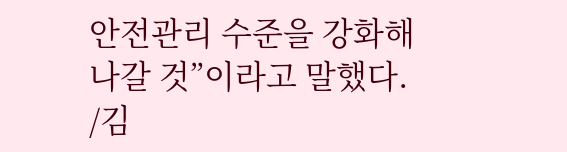안전관리 수준을 강화해 나갈 것”이라고 말했다.
/김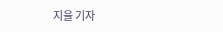지을 기자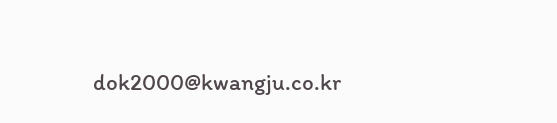dok2000@kwangju.co.kr